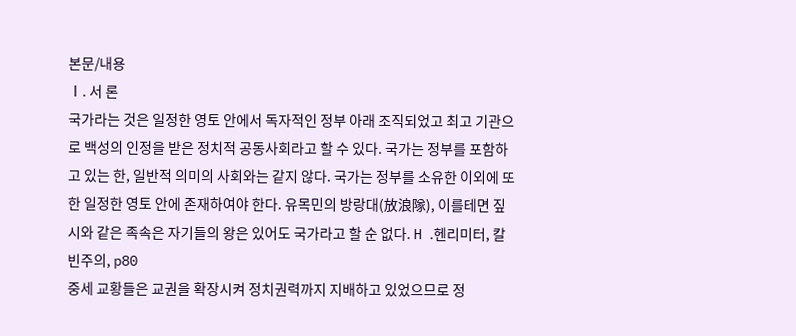본문/내용
Ⅰ. 서 론
국가라는 것은 일정한 영토 안에서 독자적인 정부 아래 조직되었고 최고 기관으로 백성의 인정을 받은 정치적 공동사회라고 할 수 있다. 국가는 정부를 포함하고 있는 한, 일반적 의미의 사회와는 같지 않다. 국가는 정부를 소유한 이외에 또한 일정한 영토 안에 존재하여야 한다. 유목민의 방랑대(放浪隊), 이를테면 짚시와 같은 족속은 자기들의 왕은 있어도 국가라고 할 순 없다. H .헨리미터, 칼빈주의, p80
중세 교황들은 교권을 확장시켜 정치권력까지 지배하고 있었으므로 정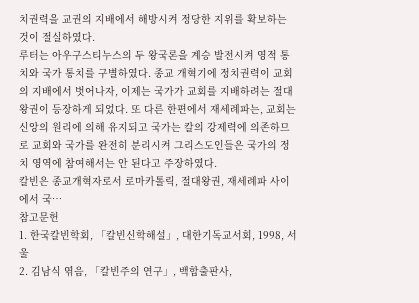치권력을 교권의 지배에서 해방시켜 정당한 지위를 확보하는 것이 절실하였다.
루터는 아우구스티누스의 두 왕국론을 계승 발전시켜 영적 통치와 국가 통치를 구별하였다. 종교 개혁기에 정치권력이 교회의 지배에서 벗어나자, 이제는 국가가 교회를 지배하려는 절대왕권이 등장하게 되었다. 또 다른 한편에서 재세례파는, 교회는 신앙의 원리에 의해 유지되고 국가는 칼의 강제력에 의존하므로 교회와 국가를 완전히 분리시켜 그리스도인들은 국가의 정치 영역에 참여해서는 안 된다고 주장하였다.
칼빈은 종교개혁자로서 로마카톨릭, 절대왕권, 재세례파 사이에서 국…
참고문헌
1. 한국칼빈학회, 「칼빈신학해설」, 대한기독교서회, 1998, 서울
2. 김남식 엮음, 「칼빈주의 연구」, 백합출판사,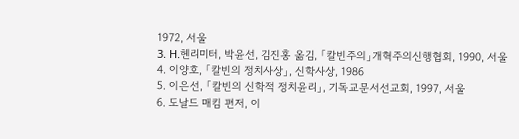1972, 서울
3. H.헨리미터, 박윤선, 김진홍 옮김, 「칼빈주의」개혁주의신행협회, 1990, 서울
4. 이양호, 「칼빈의 정치사상」, 신학사상, 1986
5. 이은선, 「칼빈의 신학적 정치윤리」, 기독교문서선교회, 1997, 서울
6. 도날드 매킴 편저, 이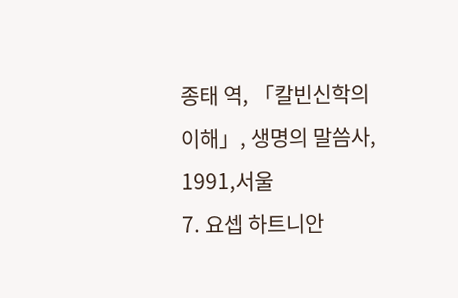종태 역, 「칼빈신학의 이해」, 생명의 말씀사,
1991,서울
7. 요셉 하트니안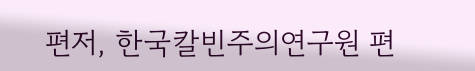편저, 한국칼빈주의연구원 편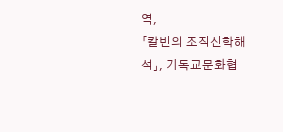역,
「칼빈의 조직신학해석」, 기독교문화협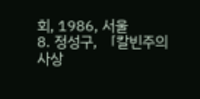회, 1986, 서울
8. 정성구, 「칼빈주의 사상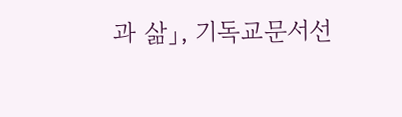과 삶」, 기독교문서선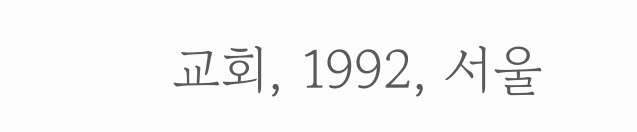교회, 1992, 서울